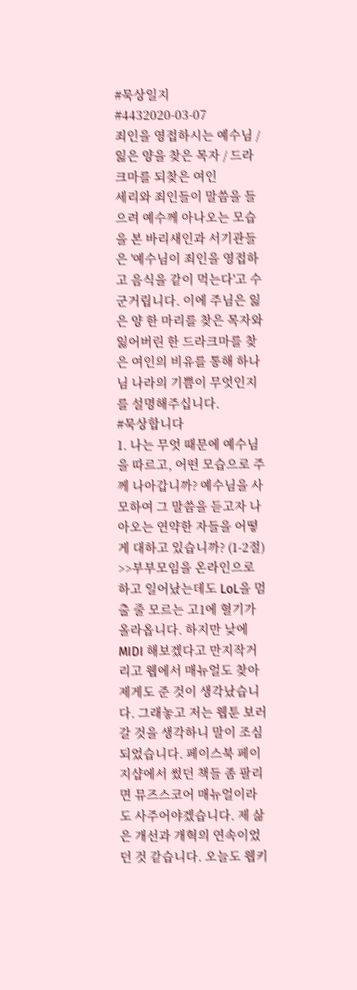#묵상일지 #4432020-03-07
죄인을 영접하시는 예수님 / 잃은 양을 찾은 목자 / 드라크마를 되찾은 여인
세리와 죄인들이 말씀을 들으려 예수께 아나오는 모습을 본 바리새인과 서기관들은 '예수님이 죄인을 영접하고 음식을 같이 먹는다'고 수군거립니다. 이에 주님은 잃은 양 한 마리를 찾은 목자와 잃어버린 한 드라크마를 찾은 여인의 비유를 통해 하나님 나라의 기쁨이 무엇인지를 설명해주십니다.
#묵상합니다
1. 나는 무엇 때문에 예수님을 따르고, 어떤 모습으로 주께 나아갑니까? 예수님을 사모하여 그 말씀을 듣고자 나아오는 연약한 자들을 어떻게 대하고 있습니까? (1-2절)
>>부부모임을 온라인으로 하고 일어났는데도 LoL을 멈출 줄 모르는 고1에 혈기가 올라옵니다. 하지만 낮에 MIDI 해보겠다고 만지작거리고 웹에서 매뉴얼도 찾아 제게도 준 것이 생각났습니다. 그래놓고 저는 웹툰 보러 갈 것을 생각하니 말이 조심되었습니다. 페이스북 페이지샵에서 썼던 책들 좀 팔리면 뮤즈스코어 매뉴얼이라도 사주어야겠습니다. 제 삶은 개선과 개혁의 연속이었던 것 같습니다. 오늘도 웹키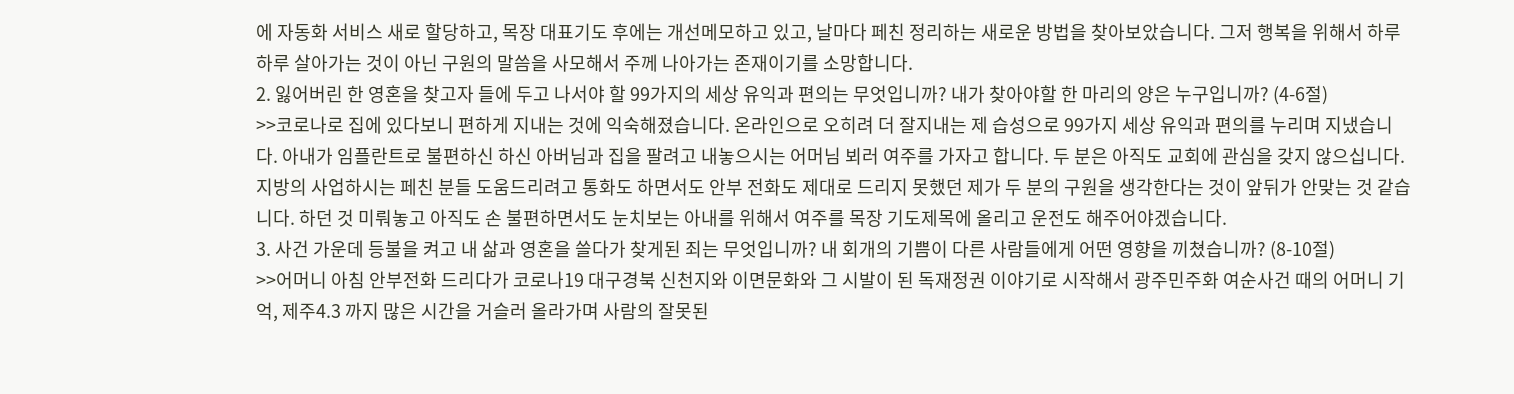에 자동화 서비스 새로 할당하고, 목장 대표기도 후에는 개선메모하고 있고, 날마다 페친 정리하는 새로운 방법을 찾아보았습니다. 그저 행복을 위해서 하루 하루 살아가는 것이 아닌 구원의 말씀을 사모해서 주께 나아가는 존재이기를 소망합니다.
2. 잃어버린 한 영혼을 찾고자 들에 두고 나서야 할 99가지의 세상 유익과 편의는 무엇입니까? 내가 찾아야할 한 마리의 양은 누구입니까? (4-6절)
>>코로나로 집에 있다보니 편하게 지내는 것에 익숙해졌습니다. 온라인으로 오히려 더 잘지내는 제 습성으로 99가지 세상 유익과 편의를 누리며 지냈습니다. 아내가 임플란트로 불편하신 하신 아버님과 집을 팔려고 내놓으시는 어머님 뵈러 여주를 가자고 합니다. 두 분은 아직도 교회에 관심을 갖지 않으십니다. 지방의 사업하시는 페친 분들 도움드리려고 통화도 하면서도 안부 전화도 제대로 드리지 못했던 제가 두 분의 구원을 생각한다는 것이 앞뒤가 안맞는 것 같습니다. 하던 것 미뤄놓고 아직도 손 불편하면서도 눈치보는 아내를 위해서 여주를 목장 기도제목에 올리고 운전도 해주어야겠습니다.
3. 사건 가운데 등불을 켜고 내 삶과 영혼을 쓸다가 찾게된 죄는 무엇입니까? 내 회개의 기쁨이 다른 사람들에게 어떤 영향을 끼쳤습니까? (8-10절)
>>어머니 아침 안부전화 드리다가 코로나19 대구경북 신천지와 이면문화와 그 시발이 된 독재정권 이야기로 시작해서 광주민주화 여순사건 때의 어머니 기억, 제주4.3 까지 많은 시간을 거슬러 올라가며 사람의 잘못된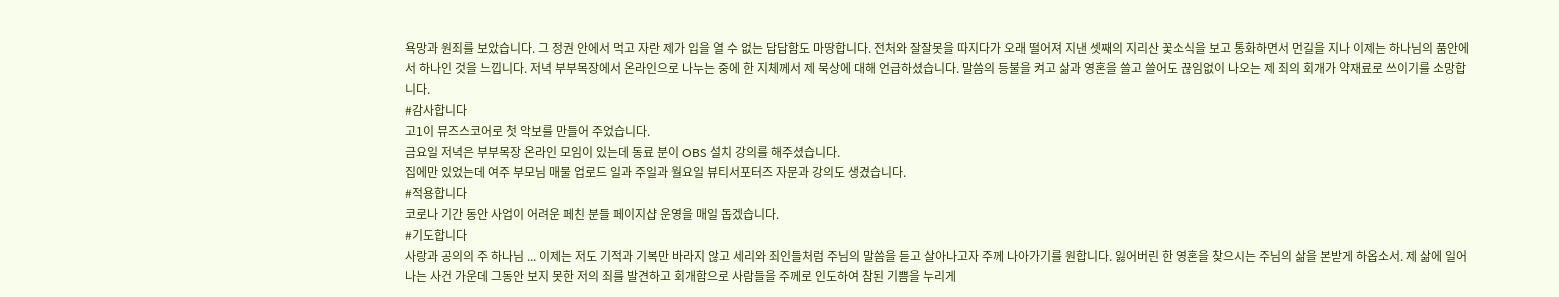욕망과 원죄를 보았습니다. 그 정권 안에서 먹고 자란 제가 입을 열 수 없는 답답함도 마땅합니다. 전처와 잘잘못을 따지다가 오래 떨어져 지낸 셋째의 지리산 꽃소식을 보고 통화하면서 먼길을 지나 이제는 하나님의 품안에서 하나인 것을 느낍니다. 저녁 부부목장에서 온라인으로 나누는 중에 한 지체께서 제 묵상에 대해 언급하셨습니다. 말씀의 등불을 켜고 삶과 영혼을 쓸고 쓸어도 끊임없이 나오는 제 죄의 회개가 약재료로 쓰이기를 소망합니다.
#감사합니다
고1이 뮤즈스코어로 첫 악보를 만들어 주었습니다.
금요일 저녁은 부부목장 온라인 모임이 있는데 동료 분이 OBS 설치 강의를 해주셨습니다.
집에만 있었는데 여주 부모님 매물 업로드 일과 주일과 월요일 뷰티서포터즈 자문과 강의도 생겼습니다.
#적용합니다
코로나 기간 동안 사업이 어려운 페친 분들 페이지샵 운영을 매일 돕겠습니다.
#기도합니다
사랑과 공의의 주 하나님 ... 이제는 저도 기적과 기복만 바라지 않고 세리와 죄인들처럼 주님의 말씀을 듣고 살아나고자 주께 나아가기를 원합니다. 잃어버린 한 영혼을 찾으시는 주님의 삶을 본받게 하옵소서. 제 삶에 일어나는 사건 가운데 그동안 보지 못한 저의 죄를 발견하고 회개함으로 사람들을 주께로 인도하여 참된 기쁨을 누리게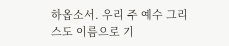하옵소서. 우리 주 예수 그리스도 이름으로 기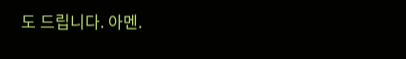도 드립니다. 아멘.